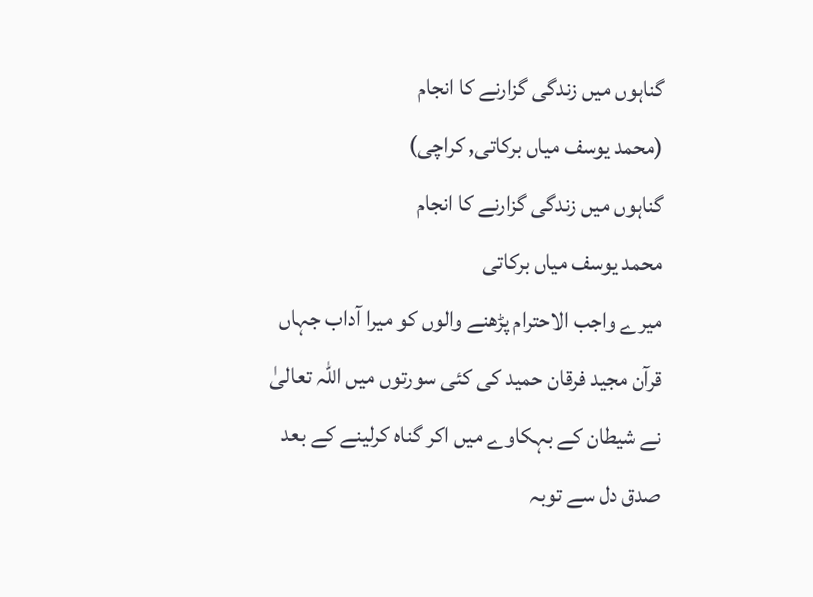گناہوں میں زندگی گزارنے کا انجام
(محمد یوسف میاں برکاتی, کراچی)
گناہوں میں زندگی گزارنے کا انجام
محمد یوسف میاں برکاتی
میرے واجب الاحترام پڑھنے والوں کو میرا آداب جہاں قرآن مجید فرقان حمید کی کئی سورتوں میں اللہ تعالیٰ نے شیطان کے بہکاوے میں اکر گناہ کرلینے کے بعد صدق دل سے توبہ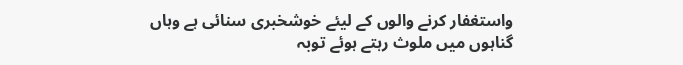واستغفار کرنے والوں کے لیئے خوشخبری سنائی ہے وہاں گناہوں میں ملوث رہتے ہوئے توبہ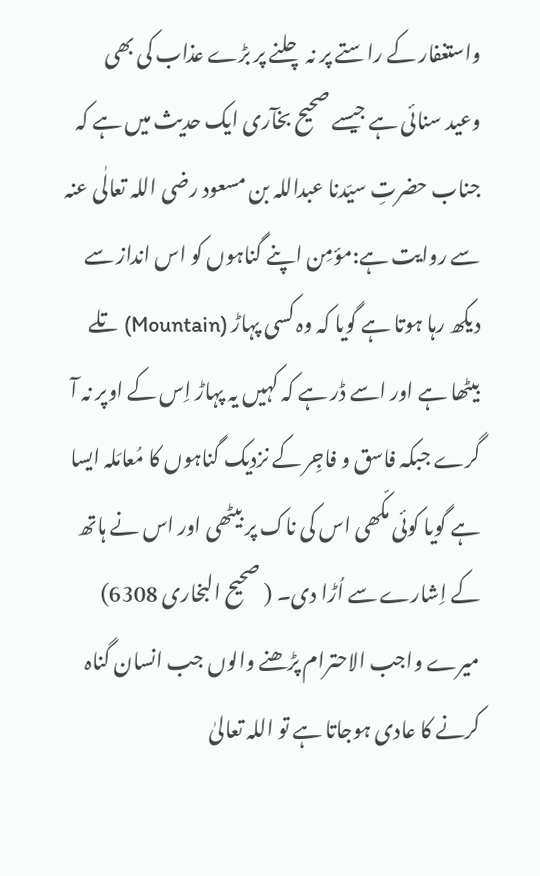واستغفار کے راستے پر نہ چلنے پر بڑے عذاب کی بھی وعید سنائی ہے جیسے صحیح بخآری ایک حدیث میں ہے کہ جناب حضرتِ سیّدنا عبداللہ بن مسعود رضی اللہ تعالٰی عنہ سے روایت ہے:مؤمِن اپنے گناہوں کو اس انداز سے دیکھ رہا ہوتا ہے گویا کہ وہ کسی پہاڑ (Mountain) تلے بیٹھا ہے اور اسے ڈر ہے کہ کہیں یہ پہاڑ اِس کے اوپر نہ آ گرے جبکہ فاسق و فاجِر کے نزدیک گناہوں کا مُعامَلہ ایسا ہے گویا کوئی مکّھی اس کی ناک پر بیٹھی اور اس نے ہاتھ کے اِشارے سے اُڑا دی۔ ( صحیح البخاری 6308) میرے واجب الاحترام پڑھنے والوں جب انسان گناہ کرنے کا عادی ہوجاتا ہے تو اللہ تعالیٰ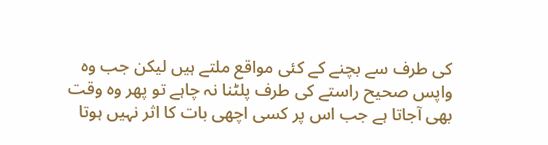کی طرف سے بچنے کے کئی مواقع ملتے ہیں لیکن جب وہ واپس صحیح راستے کی طرف پلٹنا نہ چاہے تو پھر وہ وقت بھی آجاتا ہے جب اس پر کسی اچھی بات کا اثر نہیں ہوتا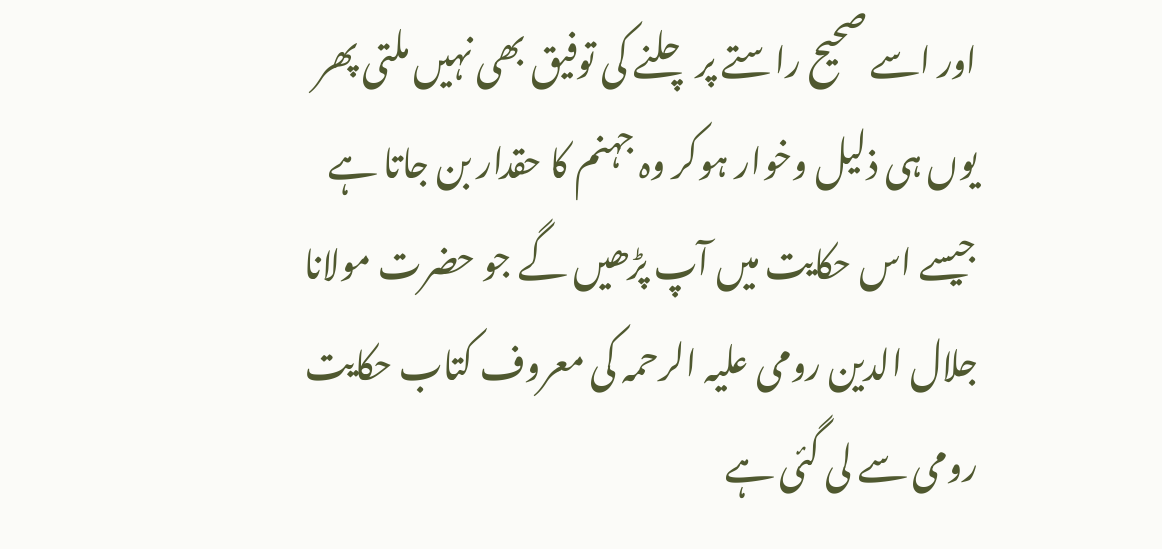اور اسے صحیح راستے پر چلنے کی توفیق بھی نہیں ملتی پھر یوں ہی ذلیل وخوار ہوکر وہ جہنم کا حقدار بن جاتا ہے جیسے اس حکایت میں آپ پڑھیں گے جو حضرت مولانا جلال الدین رومی علیہ الرحمہ کی معروف کتاب حکایت رومی سے لی گئی ہے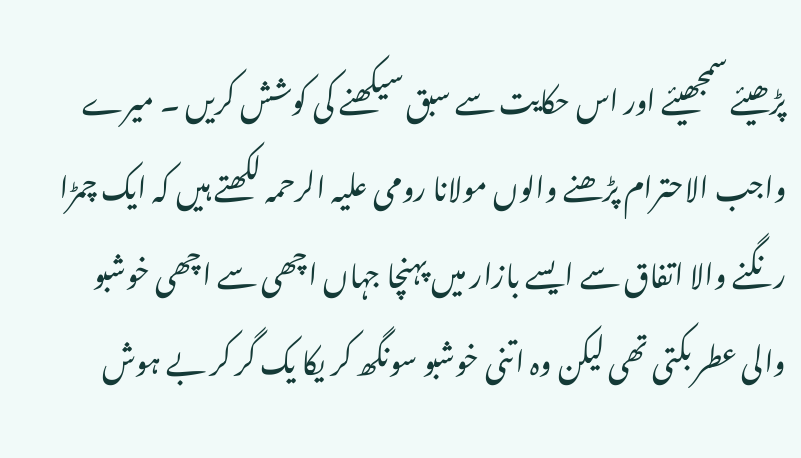پڑھیئے سمجھیئے اور اس حکایت سے سبق سیکھنے کی کوشش کریں ۔ میرے واجب الاحترام پڑھنے والوں مولانا رومی علیہ الرحمہ لکھتے ہیں کہ ایک چمڑا رنگنے والا اتفاق سے ایسے بازار میں پہنچا جہاں اچھی سے اچھی خوشبو والی عطر بکتی تھی لیکن وہ اتنی خوشبو سونگھ کر یکا یک گر کر بے ہوش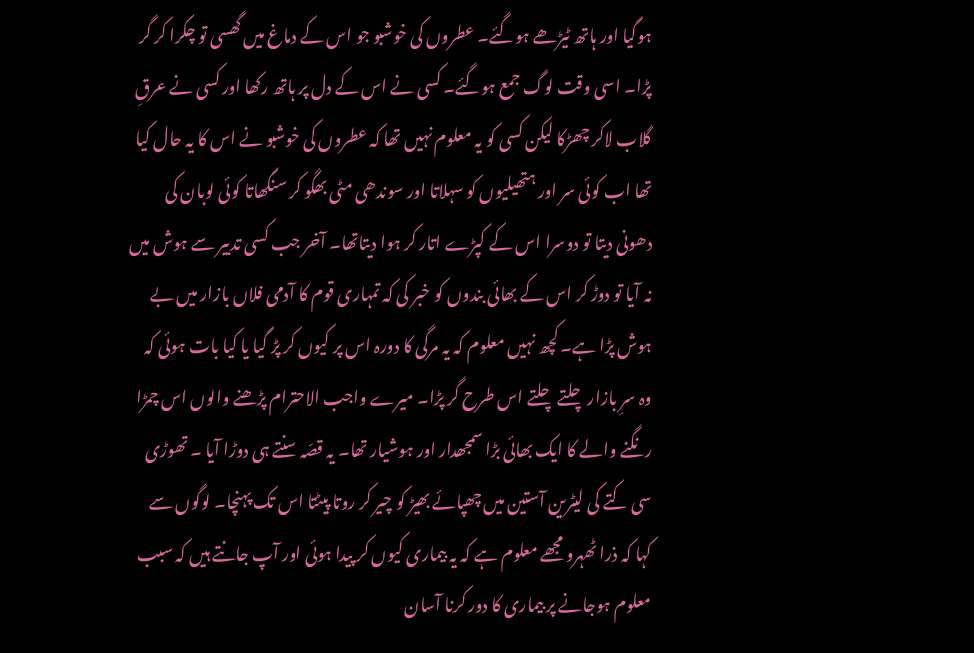ہوگیا اور ہاتھ ٹیڑھے ہوگئے۔ عطروں کی خوشبو جو اس کے دماغ میں گھسی تو چکرا کر گر پڑا۔ اسی وقت لوگ جمع ہوگئے۔ کسی نے اس کے دل پر ہاتھ رکھا اور کسی نے عرقِ گلاب لاکر چھڑکا لیکن کسی کو یہ معلوم نہیں تھا کہ عطروں کی خوشبو نے اس کا یہ حال کیا تھا اب کوئی سر اور ہتھیلیوں کو سہلاتا اور سوندھی مٹی بھگو کر سنگھاتا کوئی لوبان کی دھونی دیتا تو دوسرا اس کے کپڑے اتار کر ہوا دیتاتھا۔ آخر جب کسی تدبیر سے ہوش میں نہ آیا تو دوڑ کر اس کے بھائی بندوں کو خبر کی کہ تمہاری قوم کا آدمی فلاں بازار میں بے ہوش پڑا ہے۔ کچھ نہیں معلوم کہ یہ مرگی کا دورہ اس پر کیوں کر پڑ گیا یا کیا بات ہوئی کہ وہ سرِ بازار چلتے چلتے اس طرح گر پڑا۔ میرے واجب الاحترام پڑھنے والوں اس چمڑا رنگنے والے کا ایک بھائی بڑا سمجھدار اور ہوشیار تھا۔ یہ قصّہ سنتے ہی دوڑا آیا ۔ تھوڑی سی کتے کی لیٹرین آستین میں چھپائے بھیڑ کو چیر کر روتا پیٹتا اس تک پہنچا۔ لوگوں سے کہا کہ ذرا ٹھہرو مجھے معلوم ہے کہ یہ بیماری کیوں کر پیدا ہوئی اور آپ جانتے ہیں کہ سبب معلوم ہوجانے پر بیماری کا دور کرنا آسان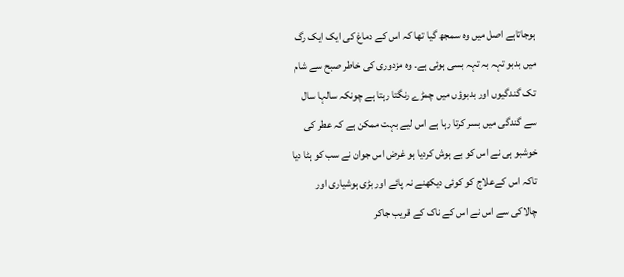ہوجاتاہے اصل میں وہ سمجھ گیا تھا کہ اس کے دماغ کی ایک ایک رگ میں بدبو تہہ بہ تہہ بسی ہوئی ہے۔ وہ مزدوری کی خاطر صبح سے شام تک گندگیوں اور بدبوؤں میں چمڑے رنگتا رہتا ہے چونکہ سالہا سال سے گندگی میں بسر کرتا رہا ہے اس لیے بہت ممکن ہے کہ عطر کی خوشبو ہی نے اس کو بے ہوش کردیا ہو غرض اس جوان نے سب کو ہٹا دیا تاکہ اس کےعلاج کو کوئی دیکھنے نہ پائے اور بڑی ہوشیاری اور چالاکی سے اس نے اس کے ناک کے قریب جاکر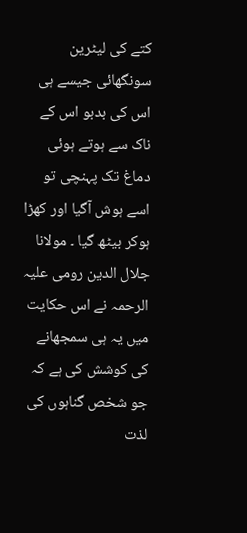کتے کی لیٹرین سونگھائی جیسے ہی اس کی بدبو اس کے ناک سے ہوتے ہوئی دماغ تک پہنچی تو اسے ہوش آگیا اور کھڑا ہوکر بیٹھ گیا ۔ مولانا جلال الدین رومی علیہ الرحمہ نے اس حکایت میں یہ ہی سمجھانے کی کوشش کی ہے کہ جو شخص گناہوں کی لذت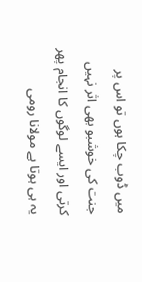میں ڈوب چکا ہوں تو اس پر جنت کی خوشبو بھی اثر نہیں کرتی اور ایسے لوگوں کا انجام پھر یہ ہی ہوتا ہے مولانا رومی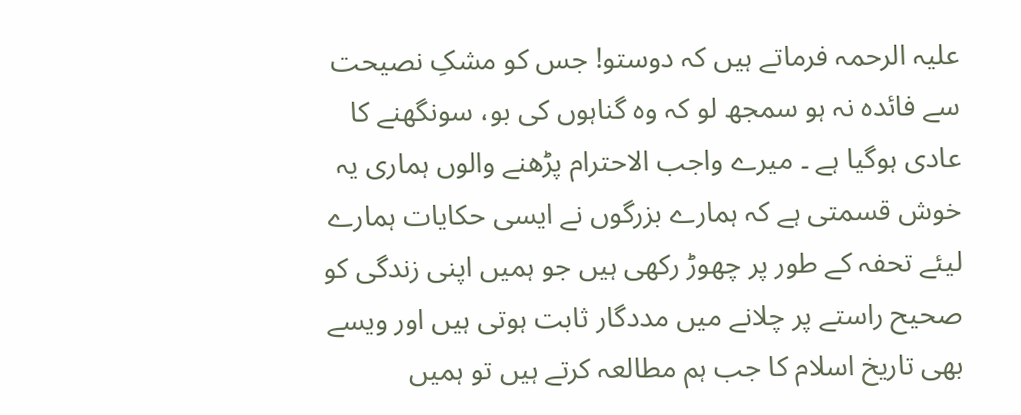علیہ الرحمہ فرماتے ہیں کہ دوستو! جس کو مشکِ نصیحت سے فائدہ نہ ہو سمجھ لو کہ وہ گناہوں کی بو، سونگھنے کا عادی ہوگیا ہے ۔ میرے واجب الاحترام پڑھنے والوں ہماری یہ خوش قسمتی ہے کہ ہمارے بزرگوں نے ایسی حکایات ہمارے لیئے تحفہ کے طور پر چھوڑ رکھی ہیں جو ہمیں اپنی زندگی کو صحیح راستے پر چلانے میں مددگار ثابت ہوتی ہیں اور ویسے بھی تاریخ اسلام کا جب ہم مطالعہ کرتے ہیں تو ہمیں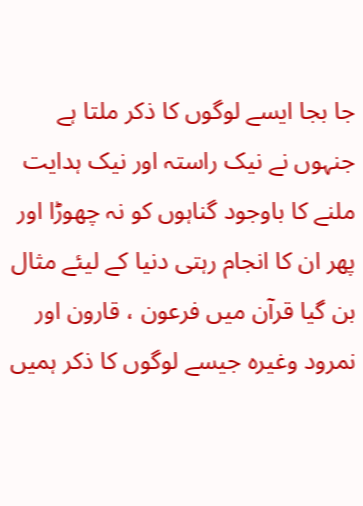جا بجا ایسے لوگوں کا ذکر ملتا ہے جنہوں نے نیک راستہ اور نیک ہدایت ملنے کا باوجود گناہوں کو نہ چھوڑا اور پھر ان کا انجام رہتی دنیا کے لیئے مثال بن گیا قرآن میں فرعون ، قارون اور نمرود وغیرہ جیسے لوگوں کا ذکر ہمیں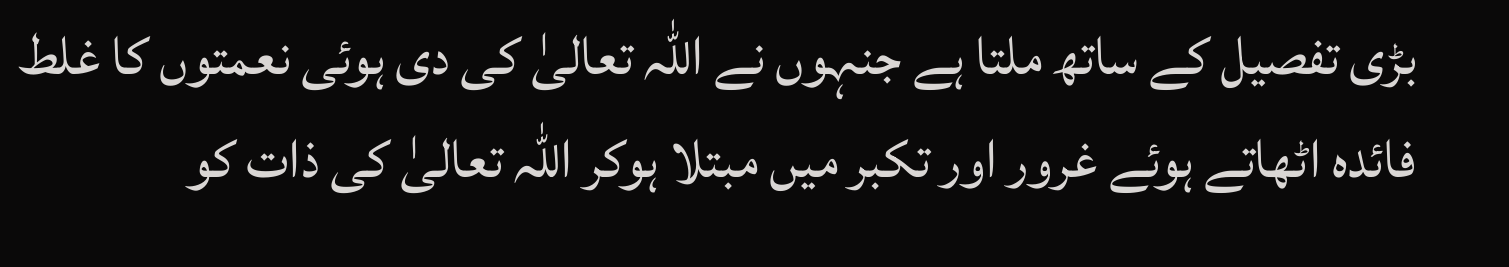بڑی تفصیل کے ساتھ ملتا ہے جنہوں نے اللہ تعالیٰ کی دی ہوئی نعمتوں کا غلط فائدہ اٹھاتے ہوئے غرور اور تکبر میں مبتلا ہوکر اللہ تعالیٰ کی ذات کو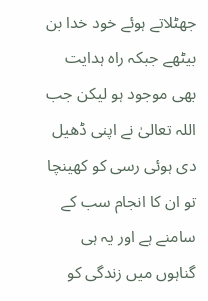جھٹلاتے ہوئے خود خدا بن بیٹھے جبکہ راہ ہدایت بھی موجود ہو لیکن جب اللہ تعالیٰ نے اپنی ڈھیل دی ہوئی رسی کو کھینچا تو ان کا انجام سب کے سامنے ہے اور یہ ہی گناہوں میں زندگی کو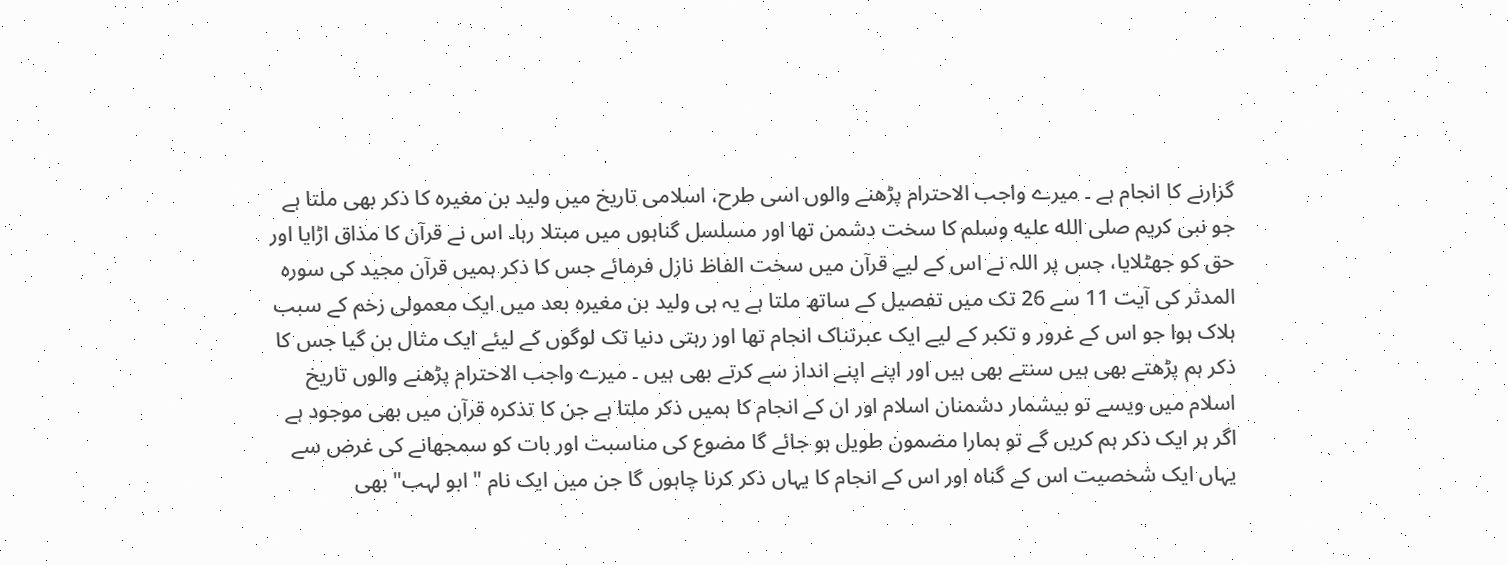گزارنے کا انجام ہے ۔ میرے واجب الاحترام پڑھنے والوں اسی طرح، اسلامی تاریخ میں ولید بن مغیرہ کا ذکر بھی ملتا ہے جو نبی کریم صلى الله عليه وسلم کا سخت دشمن تھا اور مسلسل گناہوں میں مبتلا رہا۔ اس نے قرآن کا مذاق اڑایا اور حق کو جھٹلایا، جس پر اللہ نے اس کے لیے قرآن میں سخت الفاظ نازل فرمائے جس کا ذکر ہمیں قرآن مجید کی سورہ المدثر کی آیت 11 سے 26 تک میں تفصیل کے ساتھ ملتا ہے یہ ہی ولید بن مغیرہ بعد میں ایک معمولی زخم کے سبب ہلاک ہوا جو اس کے غرور و تکبر کے لیے ایک عبرتناک انجام تھا اور رہتی دنیا تک لوگوں کے لیئے ایک مثال بن گیا جس کا ذکر ہم پڑھتے بھی ہیں سنتے بھی ہیں اور اپنے اپنے انداز سے کرتے بھی ہیں ۔ میرے واجب الاحترام پڑھنے والوں تاریخ اسلام میں ویسے تو بیشمار دشمنان اسلام اور ان کے انجام کا ہمیں ذکر ملتا ہے جن کا تذکرہ قرآن میں بھی موجود ہے اگر ہر ایک ذکر ہم کریں گے تو ہمارا مضمون طویل ہو جائے گا مضوع کی مناسبت اور بات کو سمجھانے کی غرض سے یہاں ایک شخصیت اس کے گناہ اور اس کے انجام کا یہاں ذکر کرنا چاہوں گا جن میں ایک نام " ابو لہب" بھی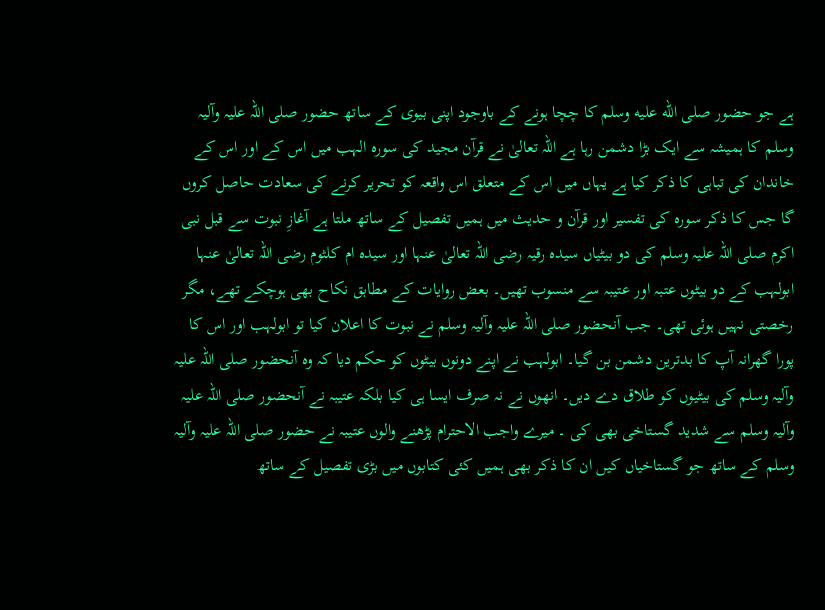ہے جو حضور صلى الله عليه وسلم کا چچا ہونے کے باوجود اپنی بیوی کے ساتھ حضور صلی اللہ علیہ وآلیہ وسلم کا ہمیشہ سے ایک بڑا دشمن رہا ہے اللہ تعالیٰ نے قرآن مجید کی سورہ الہب میں اس کے اور اس کے خاندان کی تباہی کا ذکر کیا ہے یہاں میں اس کے متعلق اس واقعہ کو تحریر کرنے کی سعادت حاصل کروں گا جس کا ذکر سورہ کی تفسیر اور قرآن و حدیث میں ہمیں تفصیل کے ساتھ ملتا ہے آغازِ نبوت سے قبل نبی اکرم صلی اللہ علیہ وسلم کی دو بیٹیاں سیدہ رقیہ رضی اللہ تعالیٰ عنہا اور سیدہ ام کلثوم رضی اللہ تعالیٰ عنہا ابولہب کے دو بیٹوں عتبہ اور عتیبہ سے منسوب تھیں۔ بعض روایات کے مطابق نکاح بھی ہوچکے تھے، مگر رخصتی نہیں ہوئی تھی۔ جب آنحضور صلی اللہ علیہ وآلیہ وسلم نے نبوت کا اعلان کیا تو ابولہب اور اس کا پورا گھرانہ آپ کا بدترین دشمن بن گیا۔ ابولہب نے اپنے دونوں بیٹوں کو حکم دیا کہ وہ آنحضور صلی اللہ علیہ وآلیہ وسلم کی بیٹیوں کو طلاق دے دیں۔ انھوں نے نہ صرف ایسا ہی کیا بلکہ عتیبہ نے آنحضور صلی اللہ علیہ وآلیہ وسلم سے شدید گستاخی بھی کی ۔ میرے واجب الاحترام پڑھنے والوں عتیبہ نے حضور صلی اللہ علیہ وآلیہ وسلم کے ساتھ جو گستاخیاں کیں ان کا ذکر بھی ہمیں کئی کتابوں میں بڑی تفصیل کے ساتھ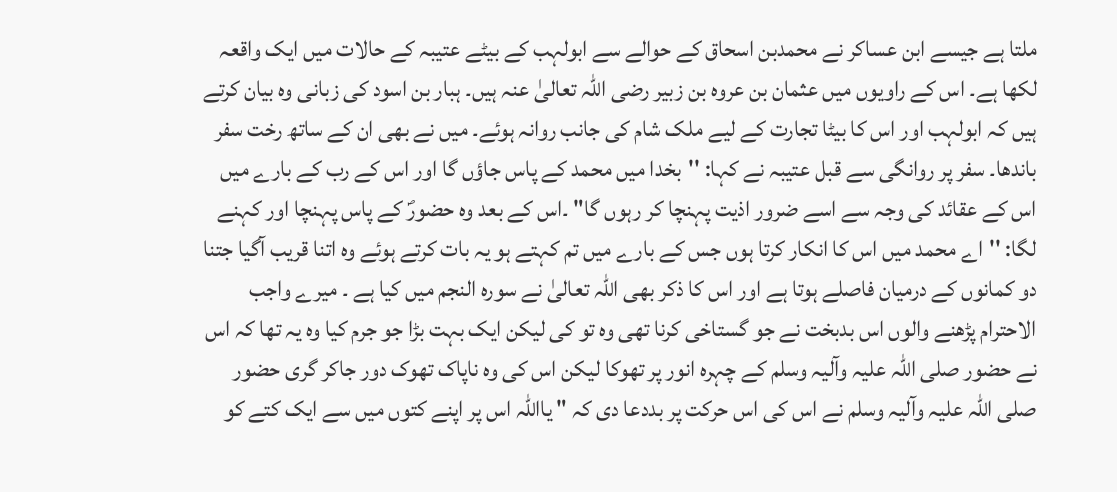ملتا ہے جیسے ابن عساکر نے محمدبن اسحاق کے حوالے سے ابولہب کے بیٹے عتیبہ کے حالات میں ایک واقعہ لکھا ہے۔ اس کے راویوں میں عثمان بن عروہ بن زبیر رضی اللہ تعالیٰ عنہ ہیں۔ ہبار بن اسود کی زبانی وہ بیان کرتے ہیں کہ ابولہب اور اس کا بیٹا تجارت کے لیے ملک شام کی جانب روانہ ہوئے۔ میں نے بھی ان کے ساتھ رخت سفر باندھا۔ سفر پر روانگی سے قبل عتیبہ نے کہا: ''بخدا میں محمد کے پاس جاؤں گا اور اس کے رب کے بارے میں اس کے عقائد کی وجہ سے اسے ضرور اذیت پہنچا کر رہوں گا" ۔اس کے بعد وہ حضورؐ کے پاس پہنچا اور کہنے لگا: ''اے محمد میں اس کا انکار کرتا ہوں جس کے بارے میں تم کہتے ہو یہ بات کرتے ہوئے وہ اتنا قریب آگیا جتنا دو کمانوں کے درمیان فاصلے ہوتا ہے اور اس کا ذکر بھی اللہ تعالیٰ نے سورہ النجم میں کیا ہے ۔ میرے واجب الاحترام پڑھنے والوں اس بدبخت نے جو گستاخی کرنا تھی وہ تو کی لیکن ایک بہت بڑا جو جرم کیا وہ یہ تھا کہ اس نے حضور صلی اللہ علیہ وآلیہ وسلم کے چہرہ انور پر تھوکا لیکن اس کی وہ ناپاک تھوک دور جاکر گری حضور صلی اللہ علیہ وآلیہ وسلم نے اس کی اس حرکت پر بددعا دی کہ " یااللہ اس پر اپنے کتوں میں سے ایک کتے کو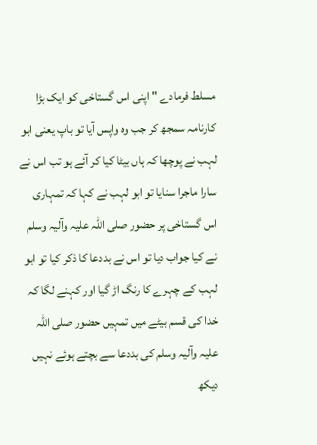مسلط فرمادے " اپنی اس گستاخی کو ایک بڑا کارنامہ سمجھ کر جب وہ واپس آیا تو باپ یعنی ابو لہب نے پوچھا کہ ہاں بیٹا کیا کر آئے ہو تب اس نے سارا ماجرا سنایا تو ابو لہب نے کہا کہ تمہاری اس گستاخی پر حضور صلی اللہ علیہ وآلیہ وسلم نے کیا جواب دیا تو اس نے بددعا کا ذکر کیا تو ابو لہب کے چہرے کا رنگ اڑ گیا اور کہنے لگا کہ خدا کی قسم بیٹے میں تمہیں حضور صلی اللہ علیہ وآلیہ وسلم کی بددعا سے بچتے ہوئے نہیں دیکھ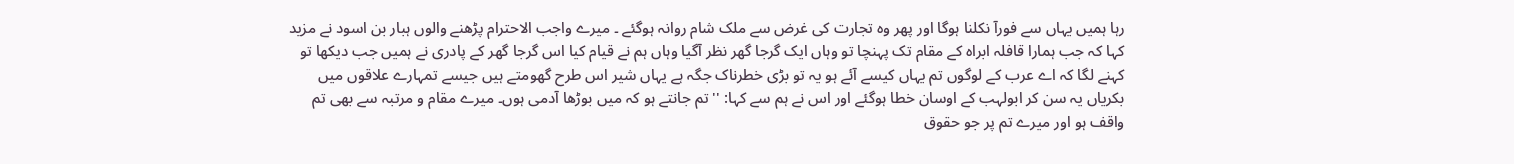رہا ہمیں یہاں سے فورآ نکلنا ہوگا اور پھر وہ تجارت کی غرض سے ملک شام روانہ ہوگئے ۔ میرے واجب الاحترام پڑھنے والوں ہبار بن اسود نے مزید کہا کہ جب ہمارا قافلہ ابراہ کے مقام تک پہنچا تو وہاں ایک گرجا گھر نظر آگیا وہاں ہم نے قیام کیا اس گرجا گھر کے پادری نے ہمیں جب دیکھا تو کہنے لگا کہ اے عرب کے لوگوں تم یہاں کیسے آئے ہو یہ تو بڑی خطرناک جگہ ہے یہاں شیر اس طرح گھومتے ہیں جیسے تمہارے علاقوں میں بکریاں یہ سن کر ابولہب کے اوسان خطا ہوگئے اور اس نے ہم سے کہا: ''تم جانتے ہو کہ میں بوڑھا آدمی ہوں۔ میرے مقام و مرتبہ سے بھی تم واقف ہو اور میرے تم پر جو حقوق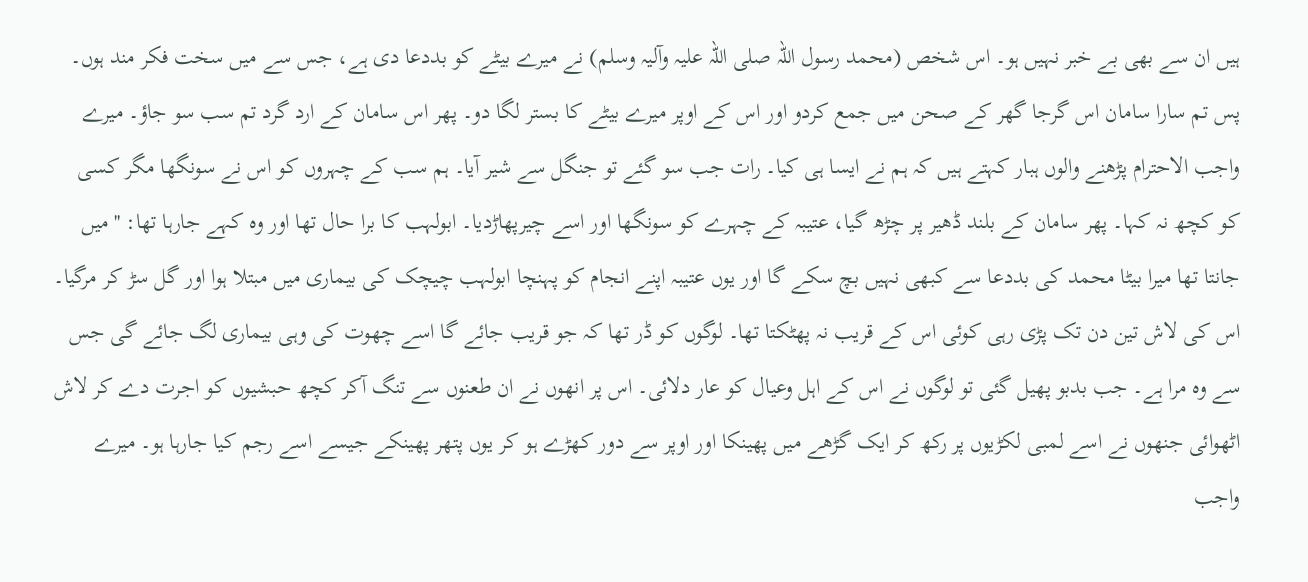ہیں ان سے بھی بے خبر نہیں ہو۔ اس شخص (محمد رسول اللہ صلی اللہ علیہ وآلیہ وسلم) نے میرے بیٹے کو بددعا دی ہے، جس سے میں سخت فکر مند ہوں۔ پس تم سارا سامان اس گرجا گھر کے صحن میں جمع کردو اور اس کے اوپر میرے بیٹے کا بستر لگا دو۔ پھر اس سامان کے ارد گرد تم سب سو جاؤ۔ میرے واجب الاحترام پڑھنے والوں ہبار کہتے ہیں کہ ہم نے ایسا ہی کیا۔ رات جب سو گئے تو جنگل سے شیر آیا۔ ہم سب کے چہروں کو اس نے سونگھا مگر کسی کو کچھ نہ کہا۔ پھر سامان کے بلند ڈھیر پر چڑھ گیا، عتیبہ کے چہرے کو سونگھا اور اسے چیرپھاڑدیا۔ ابولہب کا برا حال تھا اور وہ کہے جارہا تھا: ''میں جانتا تھا میرا بیٹا محمد کی بددعا سے کبھی نہیں بچ سکے گا اور یوں عتیبہ اپنے انجام کو پہنچا ابولہب چیچک کی بیماری میں مبتلا ہوا اور گل سڑ کر مرگیا۔ اس کی لاش تین دن تک پڑی رہی کوئی اس کے قریب نہ پھٹکتا تھا۔ لوگوں کو ڈر تھا کہ جو قریب جائے گا اسے چھوت کی وہی بیماری لگ جائے گی جس سے وہ مرا ہے۔ جب بدبو پھیل گئی تو لوگوں نے اس کے اہل وعیال کو عار دلائی۔ اس پر انھوں نے ان طعنوں سے تنگ آکر کچھ حبشیوں کو اجرت دے کر لاش اٹھوائی جنھوں نے اسے لمبی لکڑیوں پر رکھ کر ایک گڑھے میں پھینکا اور اوپر سے دور کھڑے ہو کر یوں پتھر پھینکے جیسے اسے رجم کیا جارہا ہو۔ میرے واجب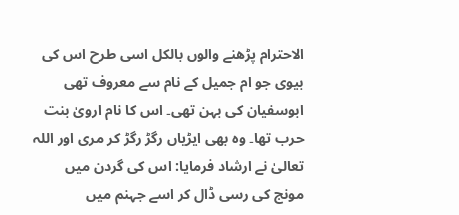الاحترام پڑھنے والوں بالکل اسی طرح اس کی بیوی جو ام جمیل کے نام سے معروف تھی ابوسفیان کی بہن تھی۔ اس کا نام ارویٰ بنت حرب تھا۔ وہ بھی ایڑیاں رگڑ رگڑ کر مری اور اللہ تعالیٰ نے ارشاد فرمایا: اس کی گردن میں مونج کی رسی ڈال کر اسے جہنم میں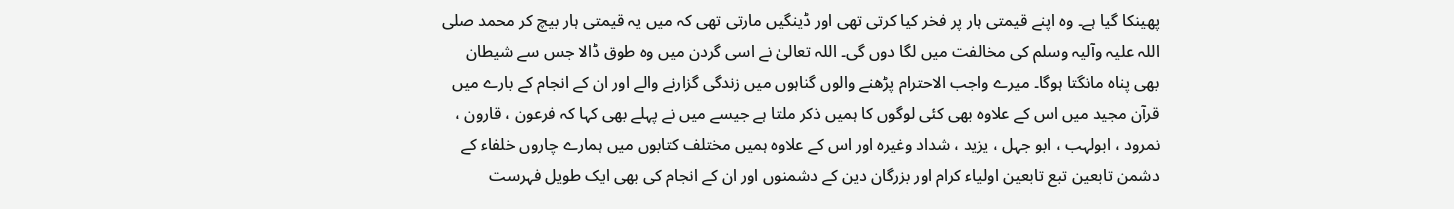پھینکا گیا ہے۔ وہ اپنے قیمتی ہار پر فخر کیا کرتی تھی اور ڈینگیں مارتی تھی کہ میں یہ قیمتی ہار بیچ کر محمد صلی اللہ علیہ وآلیہ وسلم کی مخالفت میں لگا دوں گی۔ اللہ تعالیٰ نے اسی گردن میں وہ طوق ڈالا جس سے شیطان بھی پناہ مانگتا ہوگا۔ میرے واجب الاحترام پڑھنے والوں گناہوں میں زندگی گزارنے والے اور ان کے انجام کے بارے میں قرآن مجید میں اس کے علاوہ بھی کئی لوگوں کا ہمیں ذکر ملتا ہے جیسے میں نے پہلے بھی کہا کہ فرعون ، قارون ، نمرود ، ابولہب ، ابو جہل ، یزید ، شداد وغیرہ اور اس کے علاوہ ہمیں مختلف کتابوں میں ہمارے چاروں خلفاء کے دشمن تابعین تبع تابعین اولیاء کرام اور بزرگان دین کے دشمنوں اور ان کے انجام کی بھی ایک طویل فہرست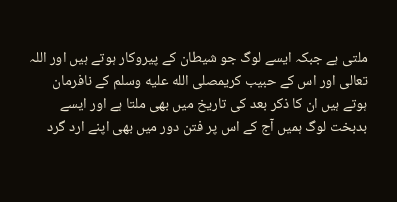ملتی ہے جبکہ ایسے لوگ جو شیطان کے پیروکار ہوتے ہیں اور اللہ تعالی اور اس کے حبیب کریمصلى الله عليه وسلم کے نافرمان ہوتے ہیں ان کا ذکر بعد کی تاریخ میں بھی ملتا ہے اور ایسے بدبخت لوگ ہمیں آج کے اس پر فتن دور میں بھی اپنے ارد گرد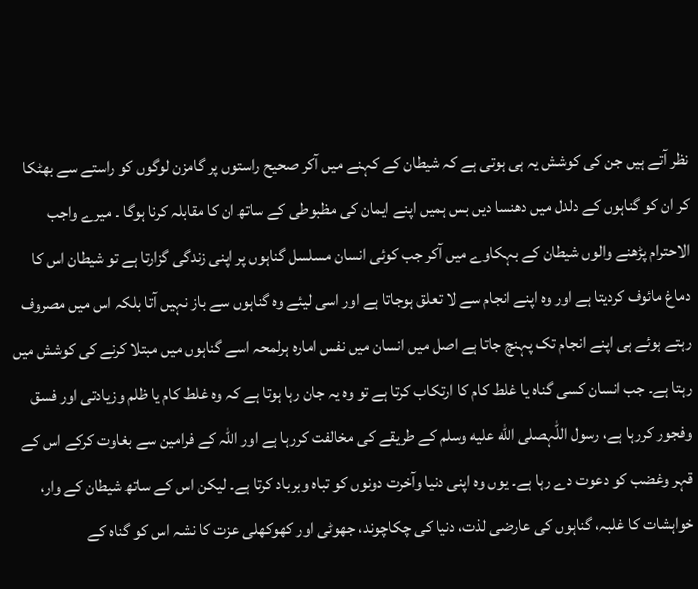نظر آتے ہیں جن کی کوشش یہ ہی ہوتی ہے کہ شیطان کے کہنے میں آکر صحیح راستوں پر گامزن لوگوں کو راستے سے بھٹکا کر ان کو گناہوں کے دلدل میں دھنسا دیں بس ہمیں اپنے ایمان کی مظبوطی کے ساتھ ان کا مقابلہ کرنا ہوگا ۔ میرے واجب الاحترام پڑھنے والوں شیطان کے بہکاوے میں آکر جب کوئی انسان مسلسل گناہوں پر اپنی زندگی گزارتا ہے تو شیطان اس کا دماغ مائوف کردیتا ہے اور وہ اپنے انجام سے لا تعلق ہوجاتا ہے اور اسی لیئے وہ گناہوں سے باز نہیں آتا بلکہ اس میں مصروف رہتے ہوئے ہی اپنے انجام تک پہنچ جاتا ہے اصل میں انسان میں نفس امارہ ہرلمحہ اسے گناہوں میں مبتلا کرنے کی کوشش میں رہتا ہے۔ جب انسان کسی گناہ یا غلط کام کا ارتکاب کرتا ہے تو وہ یہ جان رہا ہوتا ہے کہ وہ غلط کام یا ظلم وزیادتی اور فسق وفجور کررہا ہے، رسول اللّٰہصلى الله عليه وسلم کے طریقے کی مخالفت کررہا ہے اور اللّٰہ کے فرامین سے بغاوت کرکے اس کے قہر وغضب کو دعوت دے رہا ہے۔ یوں وہ اپنی دنیا وآخرت دونوں کو تباہ وبرباد کرتا ہے۔ لیکن اس کے ساتھ شیطان کے وار، خواہشات کا غلبہ، گناہوں کی عارضی لذت، دنیا کی چکاچوند، جھوٹی اور کھوکھلی عزت کا نشہ اس کو گناہ کے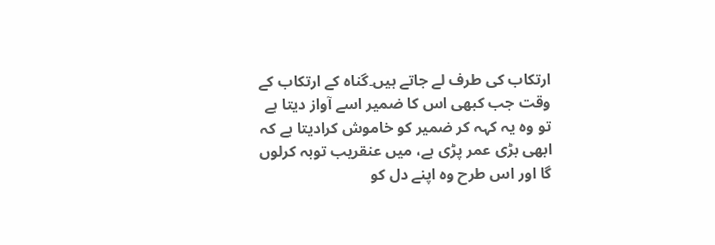ارتکاب کی طرف لے جاتے ہیں۔گناہ کے ارتکاب کے وقت جب کبھی اس کا ضمیر اسے آواز دیتا ہے تو وہ یہ کہہ کر ضمیر کو خاموش کرادیتا ہے کہ ابھی بڑی عمر پڑی ہے، میں عنقریب توبہ کرلوں گا اور اس طرح وہ اپنے دل کو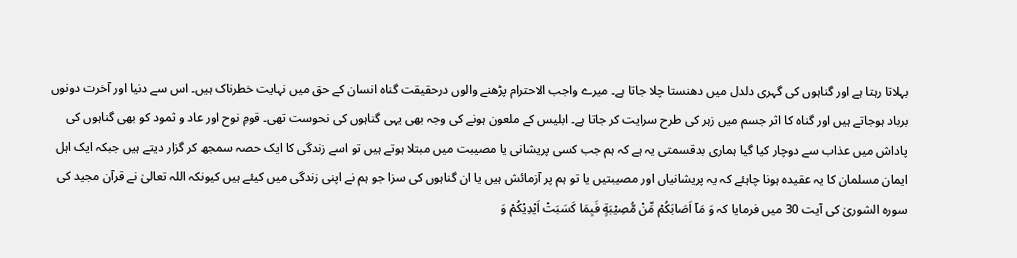بہلاتا رہتا ہے اور گناہوں کی گہری دلدل میں دھنستا چلا جاتا ہے۔ میرے واجب الاحترام پڑھنے والوں درحقیقت گناہ انسان کے حق میں نہایت خطرناک ہیں۔ اس سے دنیا اور آخرت دونوں برباد ہوجاتے ہیں اور گناہ کا اثر جسم میں زہر کی طرح سرایت کر جاتا ہے۔ ابلیس کے ملعون ہونے کی وجہ بھی یہی گناہوں کی نحوست تھی۔ قومِ نوح اور عاد و ثمود کو بھی گناہوں کی پاداش میں عذاب سے دوچار کیا گیا ہماری بدقسمتی یہ ہے کہ ہم جب کسی پریشانی یا مصیبت میں مبتلا ہوتے ہیں تو اسے زندگی کا ایک حصہ سمجھ کر گزار دیتے ہیں جبکہ ایک اہل ایمان مسلمان کا یہ عقیدہ ہونا چاہئے کہ یہ پریشانیاں اور مصیبتیں یا تو ہم پر آزمائش ہیں یا ان گناہوں کی سزا جو ہم نے اپنی زندگی میں کیئے ہیں کیونکہ اللہ تعالیٰ نے قرآن مجید کی سورہ الشوریٰ کی آیت 30 میں فرمایا کہ وَ مَاۤ اَصَابَكُمْ مِّنْ مُّصِیْبَةٍ فَبِمَا كَسَبَتْ اَیْدِیْكُمْ وَ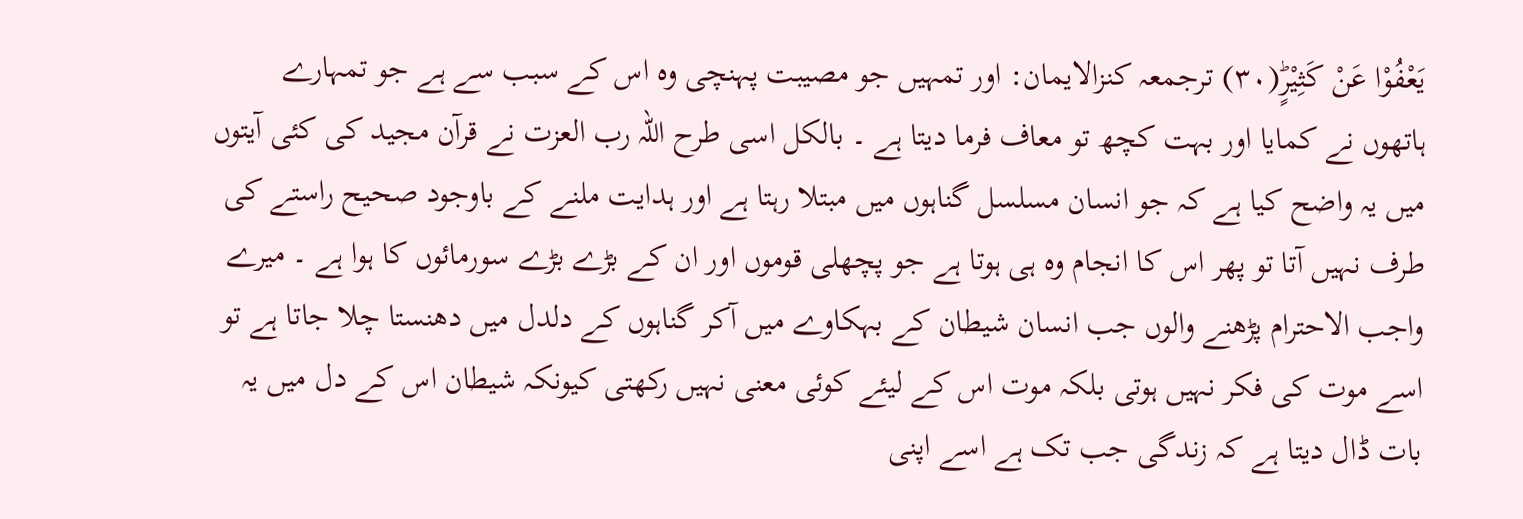یَعْفُوْا عَنْ كَثِیْرٍؕ(۳۰) ترجمعہ کنزالایمان: اور تمہیں جو مصیبت پہنچی وہ اس کے سبب سے ہے جو تمہارے ہاتھوں نے کمایا اور بہت کچھ تو معاف فرما دیتا ہے ۔ بالکل اسی طرح اللہ رب العزت نے قرآن مجید کی کئی آیتوں میں یہ واضح کیا ہے کہ جو انسان مسلسل گناہوں میں مبتلا رہتا ہے اور ہدایت ملنے کے باوجود صحیح راستے کی طرف نہیں آتا تو پھر اس کا انجام وہ ہی ہوتا ہے جو پچھلی قوموں اور ان کے بڑے بڑے سورمائوں کا ہوا ہے ۔ میرے واجب الاحترام پڑھنے والوں جب انسان شیطان کے بہکاوے میں آکر گناہوں کے دلدل میں دھنستا چلا جاتا ہے تو اسے موت کی فکر نہیں ہوتی بلکہ موت اس کے لیئے کوئی معنی نہیں رکھتی کیونکہ شیطان اس کے دل میں یہ بات ڈال دیتا ہے کہ زندگی جب تک ہے اسے اپنی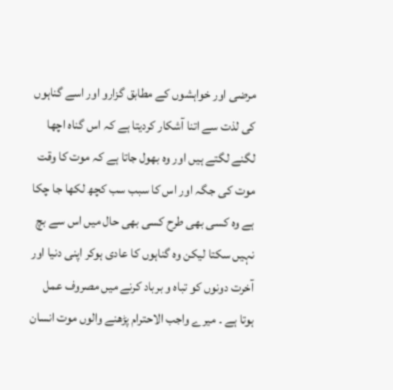مرضی اور خواہشوں کے مطابق گزارو اور اسے گناہوں کی لذت سے اتنا آشکار کردیتا ہے کہ اس گناہ اچھا لگنے لگتے ہیں اور وہ بھول جاتا ہے کہ موت کا وقت موت کی جگہ اور اس کا سبب سب کچھ لکھا جا چکا ہے وہ کسی بھی طرح کسی بھی حال میں اس سے بچ نہیں سکتا لیکن وہ گناہوں کا عادی ہوکر اپنی دنیا اور آخرت دونوں کو تباہ و برباد کرنے میں مصروف عمل ہوتا ہے ۔ میرے واجب الاحترام پڑھنے والوں موت انسان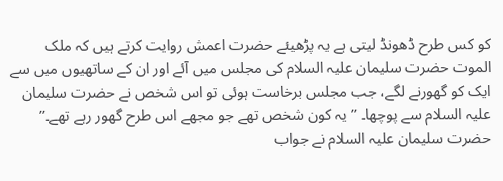کو کس طرح ڈھونڈ لیتی ہے یہ پڑھیئے حضرت اعمش روایت کرتے ہیں کہ ملک الموت حضرت سلیمان علیہ السلام کی مجلس میں آئے اور ان کے ساتھیوں میں سے ایک کو گھورنے لگے، جب مجلس برخاست ہوئی تو اس شخص نے حضرت سلیمان علیہ السلام سے پوچھا۔ ’’یہ کون شخص تھے جو مجھے اس طرح گھور رہے تھے۔’’ حضرت سلیمان علیہ السلام نے جواب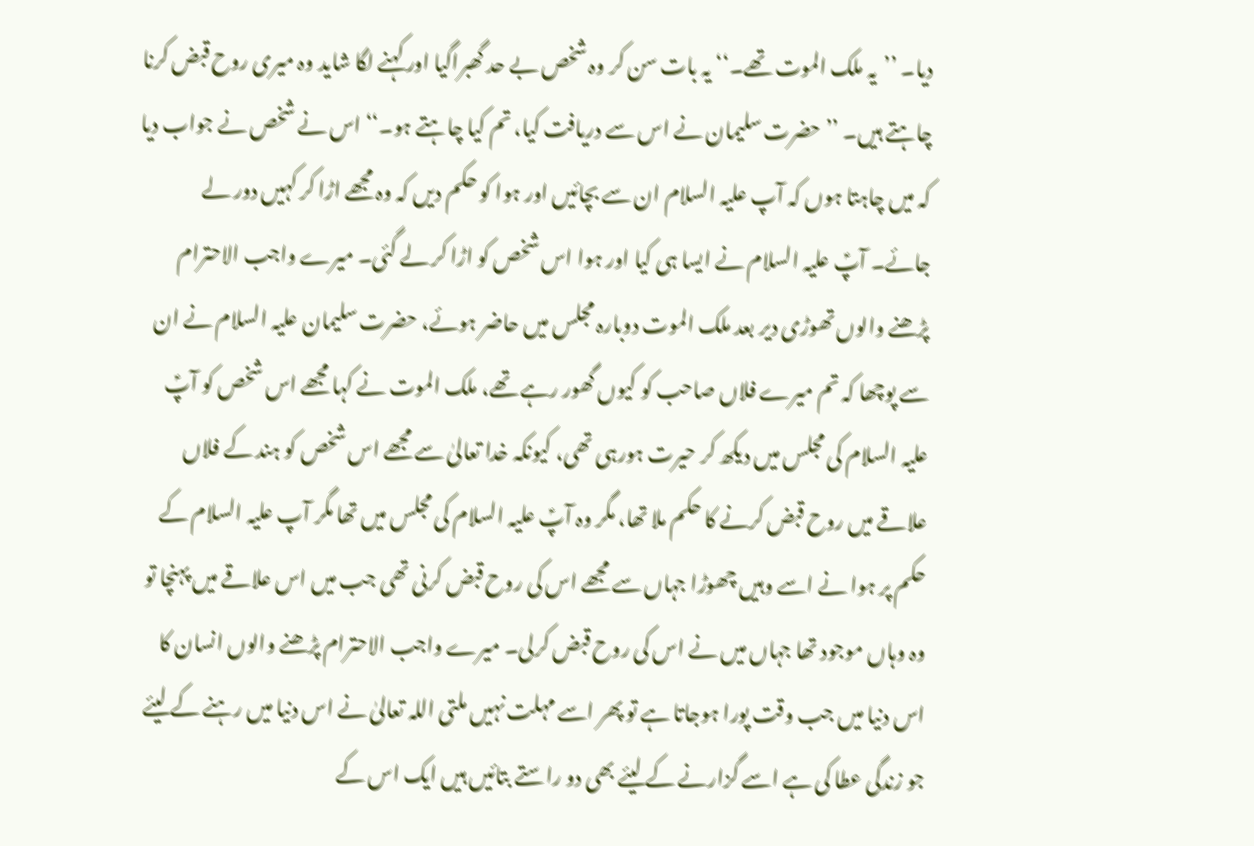دیا۔ ’’یہ ملک الموت تھے۔‘‘ یہ بات سن کر وہ شخص بے حد گھبراگیا اور کہنے لگا شاید وہ میری روح قبض کرنا چاہتے ہیں۔ ’’حضرت سلیمان نے اس سے دریافت کیا، تم کیا چاہتے ہو۔‘‘ اس نے شخص نے جواب دیا کہ میں چاہتا ہوں کہ آپ علیہ السلام ان سے بچائیں اور ہوا کو حکم دیں کہ وہ مجھے اڑا کر کہیں دور لے جائے۔ آپؑ علیہ السلام نے ایسا ہی کیا اور ہوا اس شخص کو اڑا کر لے گئی۔ میرے واجب الاحترام پڑھنے والوں تھوڑی دیر بعد ملک الموت دوبارہ مجلس میں حاضر ہوئے، حضرت سلیمان علیہ السلام نے ان سے پوچھا کہ تم میرے فلاں صاحب کو کیوں گھور رہے تھے، ملک الموت نے کہا مجھے اس شخص کو آپؑ علیہ السلام کی مجلس میں دیکھ کر حیرت ہورہی تھی، کیونکہ خدا تعالیٰ سے مجھے اس شخص کو ہند کے فلاں علاقے میں روح قبض کرنے کا حکم ملا تھا، مگر وہ آپؑ علیہ السلام کی مجلس میں تھا مگر آپ علیہ السلام کے حکم پر ہوا نے اسے وہیں چھوڑا جہاں سے مجھے اس کی روح قبض کرنی تھی جب میں اس علاقے میں پہنچا تو وہ وہاں موجود تھا جہاں میں نے اس کی روح قبض کرلی۔ میرے واجب الاحترام پڑھنے والوں انسان کا اس دنیا میں جب وقت پورا ہوجاتا ہے تو پھر اسے مہلت نہیں ملتی اللہ تعالیٰ نے اس دنیا میں رہنے کے لیئے جو زندگی عطا کی ہے اسے گزارنے کے لیئے بھی دو راستے بتائیں ہیں ایک اس کے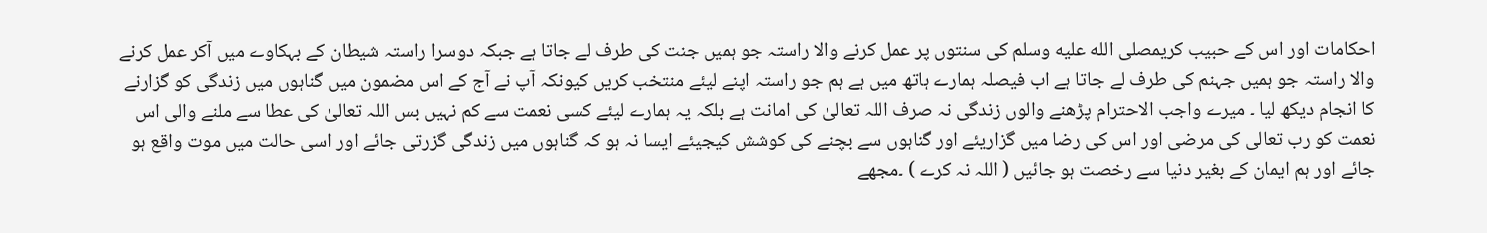احکامات اور اس کے حبیب کریمصلى الله عليه وسلم کی سنتوں پر عمل کرنے والا راستہ جو ہمیں جنت کی طرف لے جاتا ہے جبکہ دوسرا راستہ شیطان کے بہکاوے میں آکر عمل کرنے والا راستہ جو ہمیں جہنم کی طرف لے جاتا ہے اب فیصلہ ہمارے ہاتھ میں ہے ہم جو راستہ اپنے لیئے منتخب کریں کیونکہ آپ نے آج کے اس مضمون میں گناہوں میں زندگی کو گزارنے کا انجام دیکھ لیا ۔ میرے واجب الاحترام پڑھنے والوں زندگی نہ صرف اللہ تعالیٰ کی امانت ہے بلکہ یہ ہمارے لیئے کسی نعمت سے کم نہیں بس اللہ تعالیٰ کی عطا سے ملنے والی اس نعمت کو رب تعالی کی مرضی اور اس کی رضا میں گزاریئے اور گناہوں سے بچنے کی کوشش کیجیئے ایسا نہ ہو کہ گناہوں میں زندگی گزرتی جائے اور اسی حالت میں موت واقع ہو جائے اور ہم ایمان کے بغیر دنیا سے رخصت ہو جائیں ( اللہ نہ کرے ) ۔مجھے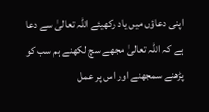اپنی دعاؤں میں یاد رکھیئے اللہ تعالیٰ سے دعا ہے کہ اللہ تعالیٰ مجھے سچ لکھنے ہم سب کو پڑھنے سمجھنے اور اس پر عمل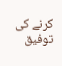کرنے کی توفیق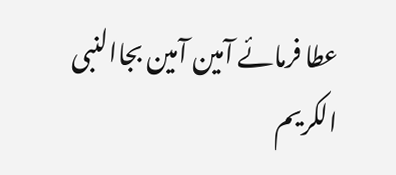عطا فرمائے آمین آمین بجاالنبی الکریم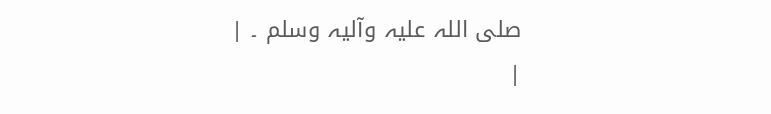صلی اللہ علیہ وآلیہ وسلم ۔ |
|